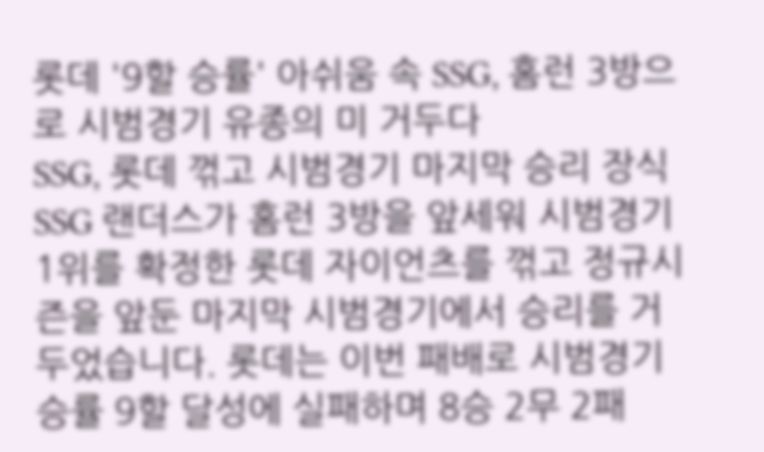롯데 '9할 승률' 아쉬움 속 SSG, 홈런 3방으로 시범경기 유종의 미 거두다
SSG, 롯데 꺾고 시범경기 마지막 승리 장식
SSG 랜더스가 홈런 3방을 앞세워 시범경기 1위를 확정한 롯데 자이언츠를 꺾고 정규시즌을 앞둔 마지막 시범경기에서 승리를 거두었습니다. 롯데는 이번 패배로 시범경기 승률 9할 달성에 실패하며 8승 2무 2패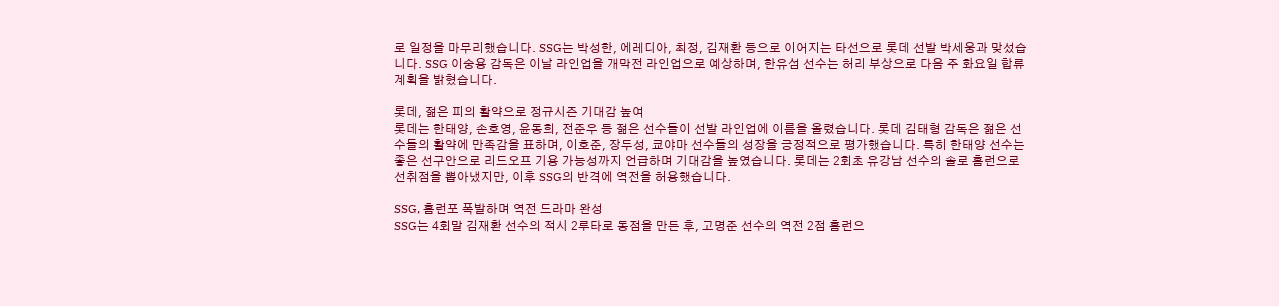로 일정을 마무리했습니다. SSG는 박성한, 에레디아, 최정, 김재환 등으로 이어지는 타선으로 롯데 선발 박세웅과 맞섰습니다. SSG 이숭용 감독은 이날 라인업을 개막전 라인업으로 예상하며, 한유섬 선수는 허리 부상으로 다음 주 화요일 합류 계획을 밝혔습니다.

롯데, 젊은 피의 활약으로 정규시즌 기대감 높여
롯데는 한태양, 손호영, 윤동희, 전준우 등 젊은 선수들이 선발 라인업에 이름을 올렸습니다. 롯데 김태형 감독은 젊은 선수들의 활약에 만족감을 표하며, 이호준, 장두성, 쿄야마 선수들의 성장을 긍정적으로 평가했습니다. 특히 한태양 선수는 좋은 선구안으로 리드오프 기용 가능성까지 언급하며 기대감을 높였습니다. 롯데는 2회초 유강남 선수의 솔로 홈런으로 선취점을 뽑아냈지만, 이후 SSG의 반격에 역전을 허용했습니다.

SSG, 홈런포 폭발하며 역전 드라마 완성
SSG는 4회말 김재환 선수의 적시 2루타로 동점을 만든 후, 고명준 선수의 역전 2점 홈런으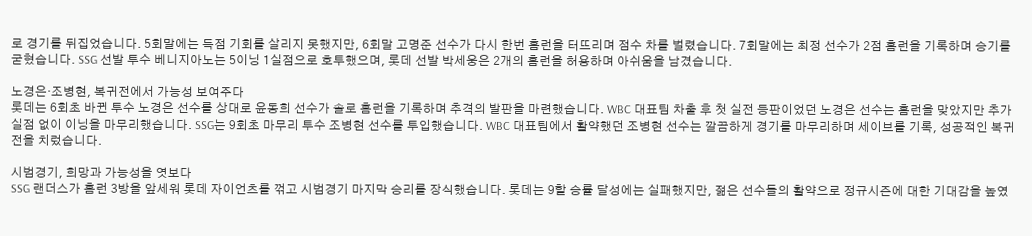로 경기를 뒤집었습니다. 5회말에는 득점 기회를 살리지 못했지만, 6회말 고명준 선수가 다시 한번 홈런을 터뜨리며 점수 차를 벌렸습니다. 7회말에는 최정 선수가 2점 홈런을 기록하며 승기를 굳혔습니다. SSG 선발 투수 베니지아노는 5이닝 1실점으로 호투했으며, 롯데 선발 박세웅은 2개의 홈런을 허용하며 아쉬움을 남겼습니다.

노경은·조병현, 복귀전에서 가능성 보여주다
롯데는 6회초 바뀐 투수 노경은 선수를 상대로 윤동희 선수가 솔로 홈런을 기록하며 추격의 발판을 마련했습니다. WBC 대표팀 차출 후 첫 실전 등판이었던 노경은 선수는 홈런을 맞았지만 추가 실점 없이 이닝을 마무리했습니다. SSG는 9회초 마무리 투수 조병현 선수를 투입했습니다. WBC 대표팀에서 활약했던 조병현 선수는 깔끔하게 경기를 마무리하며 세이브를 기록, 성공적인 복귀전을 치렀습니다.

시범경기, 희망과 가능성을 엿보다
SSG 랜더스가 홈런 3방을 앞세워 롯데 자이언츠를 꺾고 시범경기 마지막 승리를 장식했습니다. 롯데는 9할 승률 달성에는 실패했지만, 젊은 선수들의 활약으로 정규시즌에 대한 기대감을 높였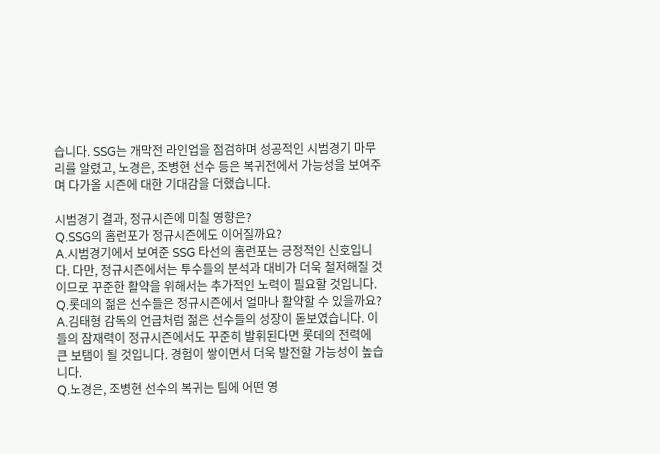습니다. SSG는 개막전 라인업을 점검하며 성공적인 시범경기 마무리를 알렸고, 노경은, 조병현 선수 등은 복귀전에서 가능성을 보여주며 다가올 시즌에 대한 기대감을 더했습니다.

시범경기 결과, 정규시즌에 미칠 영향은?
Q.SSG의 홈런포가 정규시즌에도 이어질까요?
A.시범경기에서 보여준 SSG 타선의 홈런포는 긍정적인 신호입니다. 다만, 정규시즌에서는 투수들의 분석과 대비가 더욱 철저해질 것이므로 꾸준한 활약을 위해서는 추가적인 노력이 필요할 것입니다.
Q.롯데의 젊은 선수들은 정규시즌에서 얼마나 활약할 수 있을까요?
A.김태형 감독의 언급처럼 젊은 선수들의 성장이 돋보였습니다. 이들의 잠재력이 정규시즌에서도 꾸준히 발휘된다면 롯데의 전력에 큰 보탬이 될 것입니다. 경험이 쌓이면서 더욱 발전할 가능성이 높습니다.
Q.노경은, 조병현 선수의 복귀는 팀에 어떤 영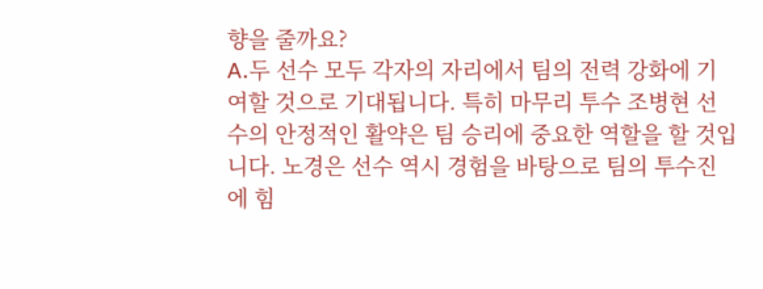향을 줄까요?
A.두 선수 모두 각자의 자리에서 팀의 전력 강화에 기여할 것으로 기대됩니다. 특히 마무리 투수 조병현 선수의 안정적인 활약은 팀 승리에 중요한 역할을 할 것입니다. 노경은 선수 역시 경험을 바탕으로 팀의 투수진에 힘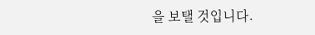을 보탤 것입니다.